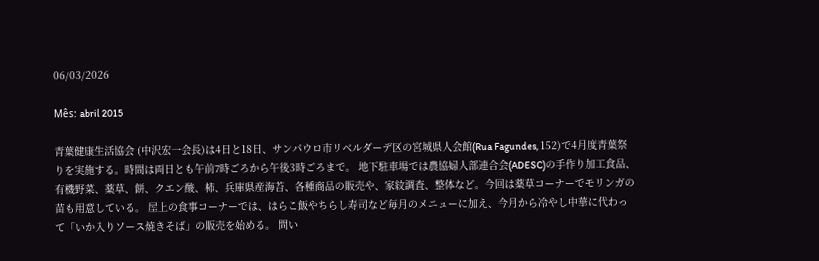06/03/2026

Mês: abril 2015

青葉健康生活協会 (中沢宏一会長)は4日と18日、サンパウロ市リベルダーデ区の宮城県人会館(Rua Fagundes, 152)で4月度青葉祭りを実施する。時間は両日とも午前7時ごろから午後3時ごろまで。 地下駐車場では農協婦人部連合会(ADESC)の手作り加工食品、有機野菜、薬草、餅、クエン酸、柿、兵庫県産海苔、各種商品の販売や、家紋調査、整体など。今回は薬草コーナーでモリンガの苗も用意している。 屋上の食事コーナーでは、はらこ飯やちらし寿司など毎月のメニューに加え、今月から冷やし中華に代わって「いか入りソース焼きそば」の販売を始める。 問い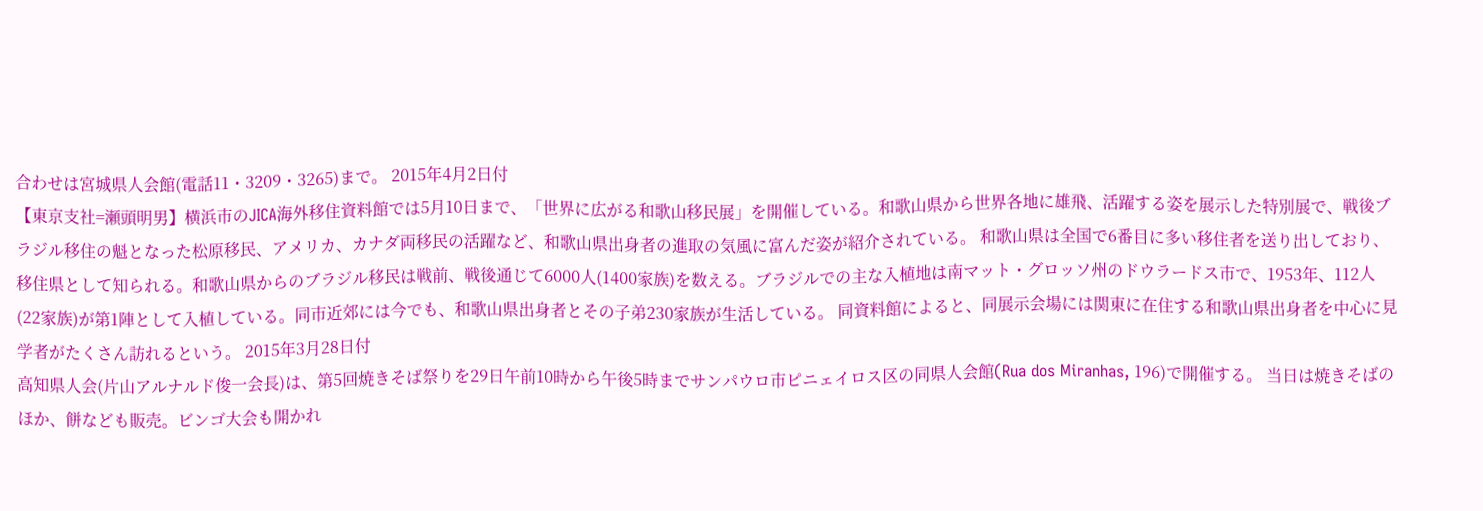合わせは宮城県人会館(電話11・3209・3265)まで。 2015年4月2日付
【東京支社=瀬頭明男】横浜市のJICA海外移住資料館では5月10日まで、「世界に広がる和歌山移民展」を開催している。和歌山県から世界各地に雄飛、活躍する姿を展示した特別展で、戦後ブラジル移住の魁となった松原移民、アメリカ、カナダ両移民の活躍など、和歌山県出身者の進取の気風に富んだ姿が紹介されている。 和歌山県は全国で6番目に多い移住者を送り出しており、移住県として知られる。和歌山県からのブラジル移民は戦前、戦後通じて6000人(1400家族)を数える。ブラジルでの主な入植地は南マット・グロッソ州のドウラードス市で、1953年、112人(22家族)が第1陣として入植している。同市近郊には今でも、和歌山県出身者とその子弟230家族が生活している。 同資料館によると、同展示会場には関東に在住する和歌山県出身者を中心に見学者がたくさん訪れるという。 2015年3月28日付
高知県人会(片山アルナルド俊一会長)は、第5回焼きそば祭りを29日午前10時から午後5時までサンパウロ市ピニェイロス区の同県人会館(Rua dos Miranhas, 196)で開催する。 当日は焼きそばのほか、餅なども販売。ビンゴ大会も開かれ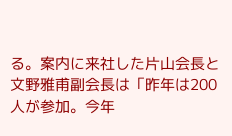る。案内に来社した片山会長と文野雅甫副会長は「昨年は200人が参加。今年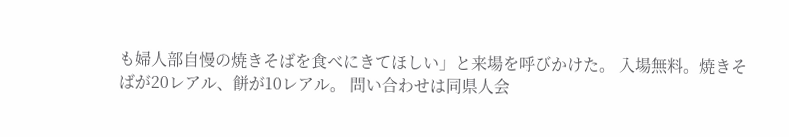も婦人部自慢の焼きそばを食べにきてほしい」と来場を呼びかけた。 入場無料。焼きそばが20レアル、餅が10レアル。 問い合わせは同県人会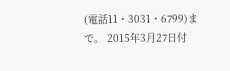(電話11・3031・6799)まで。 2015年3月27日付